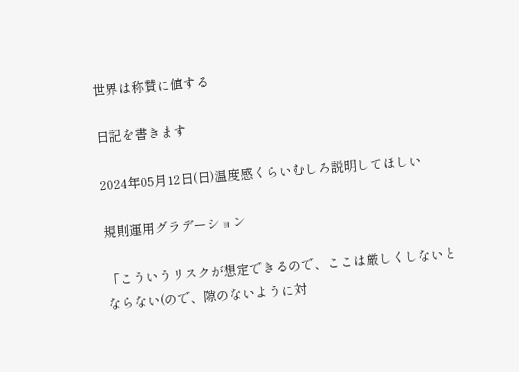世界は称賛に値する

日記を書きます

2024年05月12日(日)温度感くらいむしろ説明してほしい

規則運用グラデーション

「こういうリスクが想定できるので、ここは厳しくしないとならない(ので、隙のないように対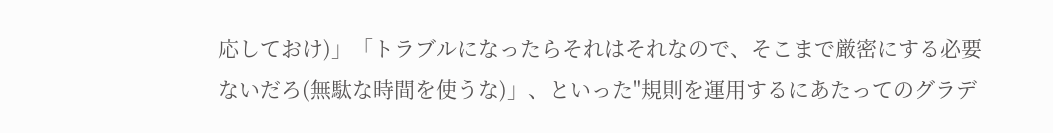応しておけ)」「トラブルになったらそれはそれなので、そこまで厳密にする必要ないだろ(無駄な時間を使うな)」、といった"規則を運用するにあたってのグラデ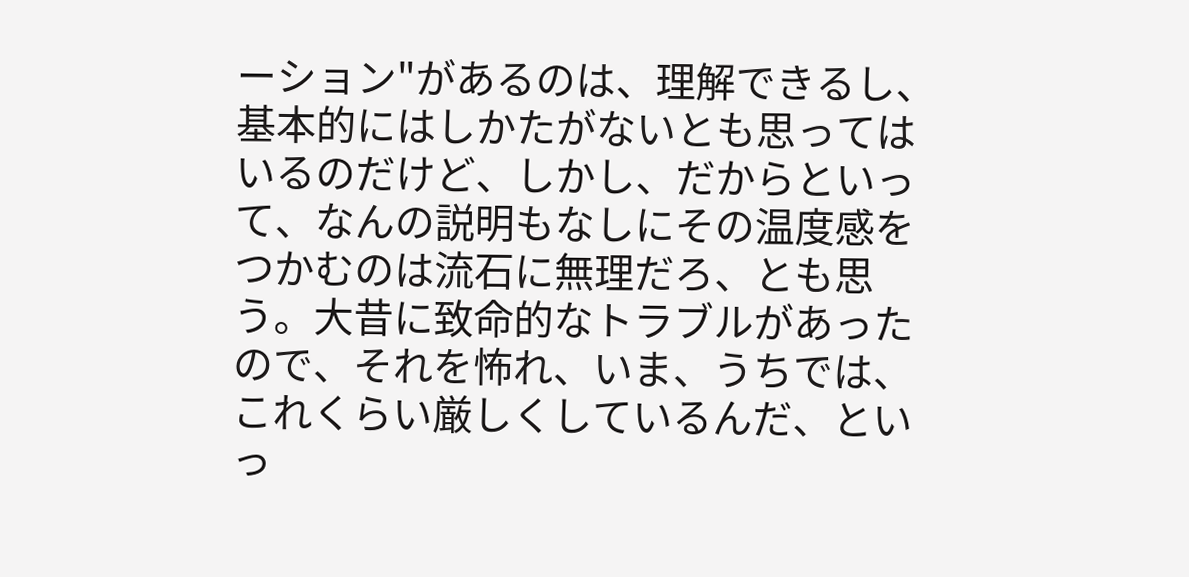ーション"があるのは、理解できるし、基本的にはしかたがないとも思ってはいるのだけど、しかし、だからといって、なんの説明もなしにその温度感をつかむのは流石に無理だろ、とも思う。大昔に致命的なトラブルがあったので、それを怖れ、いま、うちでは、これくらい厳しくしているんだ、といっ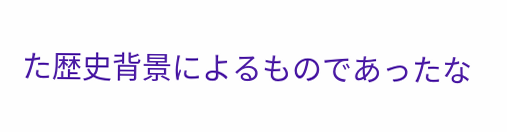た歴史背景によるものであったな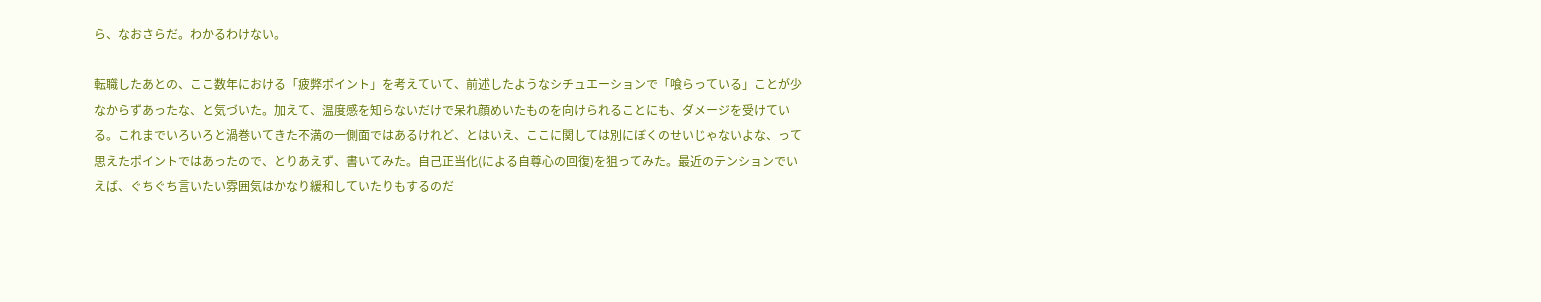ら、なおさらだ。わかるわけない。

転職したあとの、ここ数年における「疲弊ポイント」を考えていて、前述したようなシチュエーションで「喰らっている」ことが少なからずあったな、と気づいた。加えて、温度感を知らないだけで呆れ顔めいたものを向けられることにも、ダメージを受けている。これまでいろいろと渦巻いてきた不満の一側面ではあるけれど、とはいえ、ここに関しては別にぼくのせいじゃないよな、って思えたポイントではあったので、とりあえず、書いてみた。自己正当化(による自尊心の回復)を狙ってみた。最近のテンションでいえば、ぐちぐち言いたい雰囲気はかなり緩和していたりもするのだ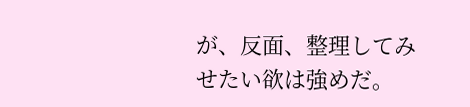が、反面、整理してみせたい欲は強めだ。